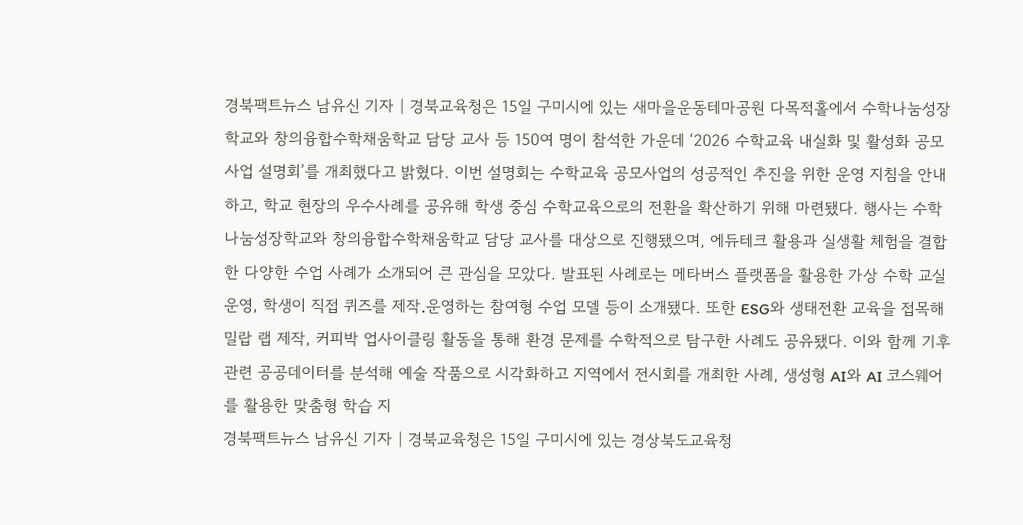경북팩트뉴스 남유신 기자 | 경북교육청은 15일 구미시에 있는 새마을운동테마공원 다목적홀에서 수학나눔성장학교와 창의융합수학채움학교 담당 교사 등 150여 명이 참석한 가운데 ‘2026 수학교육 내실화 및 활성화 공모사업 설명회’를 개최했다고 밝혔다. 이번 설명회는 수학교육 공모사업의 성공적인 추진을 위한 운영 지침을 안내하고, 학교 현장의 우수사례를 공유해 학생 중심 수학교육으로의 전환을 확산하기 위해 마련됐다. 행사는 수학나눔성장학교와 창의융합수학채움학교 담당 교사를 대상으로 진행됐으며, 에듀테크 활용과 실생활 체험을 결합한 다양한 수업 사례가 소개되어 큰 관심을 모았다. 발표된 사례로는 메타버스 플랫폼을 활용한 가상 수학 교실 운영, 학생이 직접 퀴즈를 제작․운영하는 참여형 수업 모델 등이 소개됐다. 또한 ESG와 생태전환 교육을 접목해 밀랍 랩 제작, 커피박 업사이클링 활동을 통해 환경 문제를 수학적으로 탐구한 사례도 공유됐다. 이와 함께 기후 관련 공공데이터를 분석해 예술 작품으로 시각화하고 지역에서 전시회를 개최한 사례, 생성형 AI와 AI 코스웨어를 활용한 맞춤형 학습 지
경북팩트뉴스 남유신 기자 | 경북교육청은 15일 구미시에 있는 경상북도교육청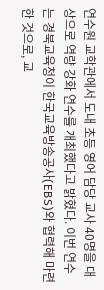연수원 교학관에서 도내 초등 영어 담당 교사 40명을 대상으로 역량 강화 연수를 개최했다고 밝혔다. 이번 연수는 경북교육청이 한국교육방송공사(EBS)와 협력해 마련한 것으로, 교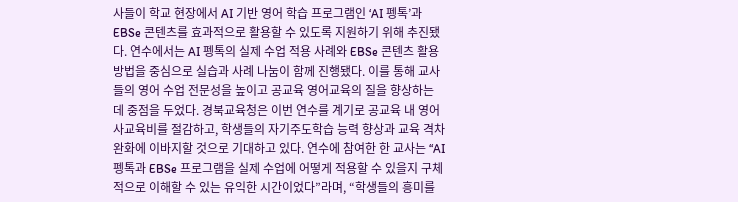사들이 학교 현장에서 AI 기반 영어 학습 프로그램인 ‘AI 펭톡’과 EBSe 콘텐츠를 효과적으로 활용할 수 있도록 지원하기 위해 추진됐다. 연수에서는 AI 펭톡의 실제 수업 적용 사례와 EBSe 콘텐츠 활용 방법을 중심으로 실습과 사례 나눔이 함께 진행됐다. 이를 통해 교사들의 영어 수업 전문성을 높이고 공교육 영어교육의 질을 향상하는 데 중점을 두었다. 경북교육청은 이번 연수를 계기로 공교육 내 영어 사교육비를 절감하고, 학생들의 자기주도학습 능력 향상과 교육 격차 완화에 이바지할 것으로 기대하고 있다. 연수에 참여한 한 교사는 “AI 펭톡과 EBSe 프로그램을 실제 수업에 어떻게 적용할 수 있을지 구체적으로 이해할 수 있는 유익한 시간이었다”라며, “학생들의 흥미를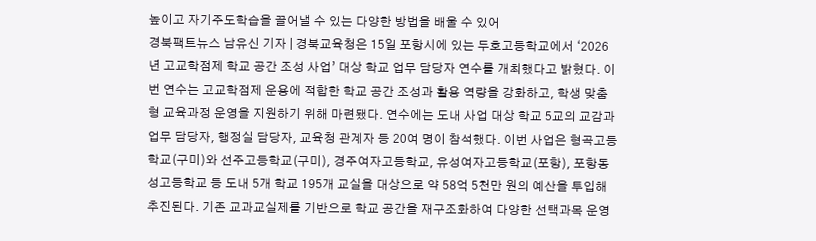높이고 자기주도학습을 끌어낼 수 있는 다양한 방법을 배울 수 있어
경북팩트뉴스 남유신 기자 | 경북교육청은 15일 포항시에 있는 두호고등학교에서 ‘2026년 고교학점제 학교 공간 조성 사업’ 대상 학교 업무 담당자 연수를 개최했다고 밝혔다. 이번 연수는 고교학점제 운용에 적합한 학교 공간 조성과 활용 역량을 강화하고, 학생 맞춤형 교육과정 운영을 지원하기 위해 마련됐다. 연수에는 도내 사업 대상 학교 5교의 교감과 업무 담당자, 행정실 담당자, 교육청 관계자 등 20여 명이 참석했다. 이번 사업은 형곡고등학교(구미)와 선주고등학교(구미), 경주여자고등학교, 유성여자고등학교(포항), 포항동성고등학교 등 도내 5개 학교 195개 교실을 대상으로 약 58억 5천만 원의 예산을 투입해 추진된다. 기존 교과교실제를 기반으로 학교 공간을 재구조화하여 다양한 선택과목 운영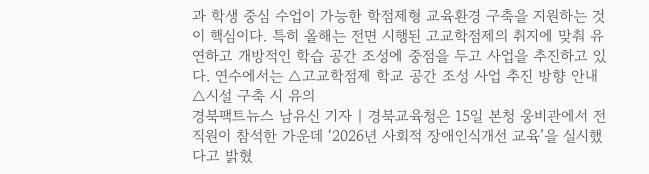과 학생 중심 수업이 가능한 학점제형 교육환경 구축을 지원하는 것이 핵심이다. 특히 올해는 전면 시행된 고교학점제의 취지에 맞춰 유연하고 개방적인 학습 공간 조성에 중점을 두고 사업을 추진하고 있다. 연수에서는 △고교학점제 학교 공간 조성 사업 추진 방향 안내 △시설 구축 시 유의
경북팩트뉴스 남유신 기자 | 경북교육청은 15일 본청 웅비관에서 전 직원이 참석한 가운데 ‘2026년 사회적 장애인식개선 교육’을 실시했다고 밝혔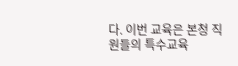다. 이번 교육은 본청 직원들의 특수교육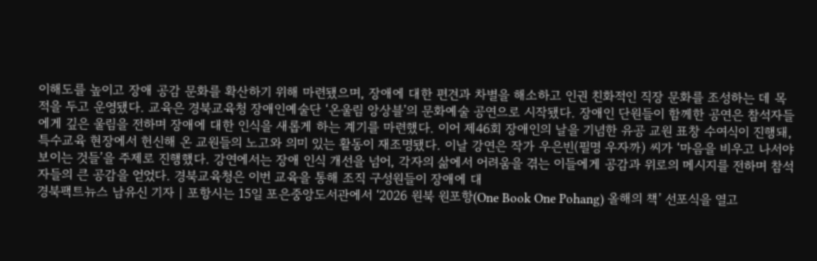이해도를 높이고 장애 공감 문화를 확산하기 위해 마련됐으며, 장애에 대한 편견과 차별을 해소하고 인권 친화적인 직장 문화를 조성하는 데 목적을 두고 운영됐다. 교육은 경북교육청 장애인예술단 ‘온울림 앙상블’의 문화예술 공연으로 시작됐다. 장애인 단원들이 함께한 공연은 참석자들에게 깊은 울림을 전하며 장애에 대한 인식을 새롭게 하는 계기를 마련했다. 이어 제46회 장애인의 날을 기념한 유공 교원 표창 수여식이 진행돼, 특수교육 현장에서 헌신해 온 교원들의 노고와 의미 있는 활동이 재조명됐다. 이날 강연은 작가 우은빈(필명 우자까) 씨가 ‘마음을 비우고 나서야 보이는 것들’을 주제로 진행했다. 강연에서는 장애 인식 개선을 넘어, 각자의 삶에서 어려움을 겪는 이들에게 공감과 위로의 메시지를 전하며 참석자들의 큰 공감을 얻었다. 경북교육청은 이번 교육을 통해 조직 구성원들이 장애에 대
경북팩트뉴스 남유신 기자 | 포항시는 15일 포은중앙도서관에서 ‘2026 원북 원포항(One Book One Pohang) 올해의 책’ 선포식을 열고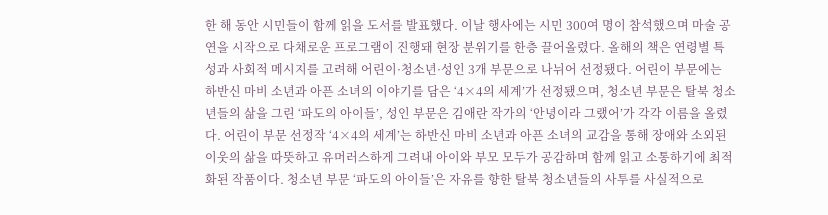한 해 동안 시민들이 함께 읽을 도서를 발표했다. 이날 행사에는 시민 300여 명이 참석했으며 마술 공연을 시작으로 다채로운 프로그램이 진행돼 현장 분위기를 한층 끌어올렸다. 올해의 책은 연령별 특성과 사회적 메시지를 고려해 어린이·청소년·성인 3개 부문으로 나뉘어 선정됐다. 어린이 부문에는 하반신 마비 소년과 아픈 소녀의 이야기를 담은 ‘4×4의 세계’가 선정됐으며, 청소년 부문은 탈북 청소년들의 삶을 그린 ‘파도의 아이들’, 성인 부문은 김애란 작가의 ‘안녕이라 그랬어’가 각각 이름을 올렸다. 어린이 부문 선정작 ‘4×4의 세계’는 하반신 마비 소년과 아픈 소녀의 교감을 통해 장애와 소외된 이웃의 삶을 따뜻하고 유머러스하게 그려내 아이와 부모 모두가 공감하며 함께 읽고 소통하기에 최적화된 작품이다. 청소년 부문 ‘파도의 아이들’은 자유를 향한 탈북 청소년들의 사투를 사실적으로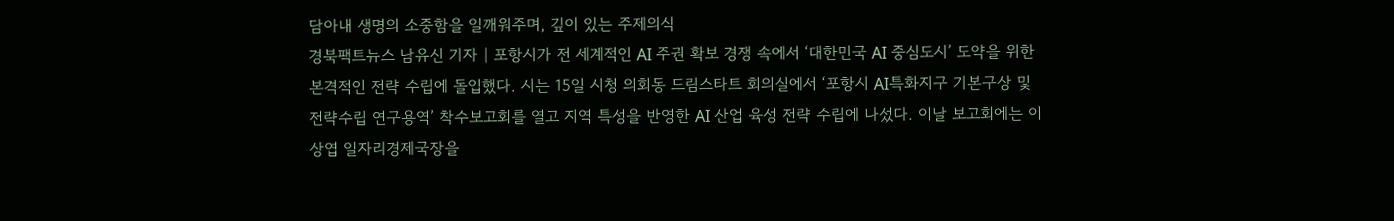담아내 생명의 소중함을 일깨워주며, 깊이 있는 주제의식
경북팩트뉴스 남유신 기자 | 포항시가 전 세계적인 AI 주권 확보 경쟁 속에서 ‘대한민국 AI 중심도시’ 도약을 위한 본격적인 전략 수립에 돌입했다. 시는 15일 시청 의회동 드림스타트 회의실에서 ‘포항시 AI특화지구 기본구상 및 전략수립 연구용역’ 착수보고회를 열고 지역 특성을 반영한 AI 산업 육성 전략 수립에 나섰다. 이날 보고회에는 이상엽 일자리경제국장을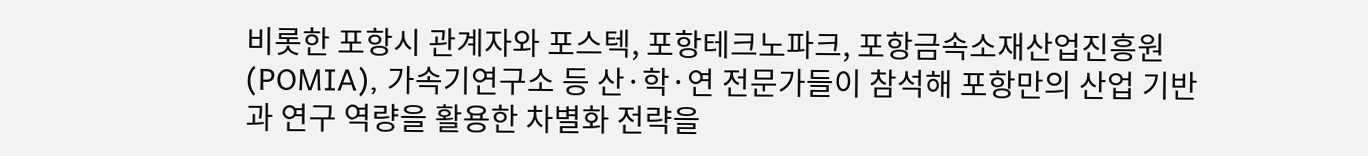비롯한 포항시 관계자와 포스텍, 포항테크노파크, 포항금속소재산업진흥원(POMIA), 가속기연구소 등 산·학·연 전문가들이 참석해 포항만의 산업 기반과 연구 역량을 활용한 차별화 전략을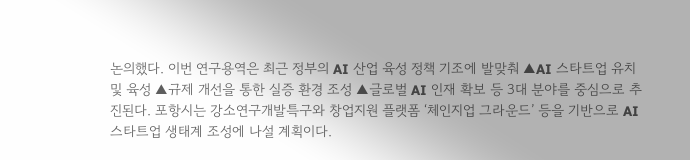논의했다. 이번 연구용역은 최근 정부의 AI 산업 육성 정책 기조에 발맞춰 ▲AI 스타트업 유치 및 육성 ▲규제 개선을 통한 실증 환경 조성 ▲글로벌 AI 인재 확보 등 3대 분야를 중심으로 추진된다. 포항시는 강소연구개발특구와 창업지원 플랫폼 ‘체인지업 그라운드’ 등을 기반으로 AI 스타트업 생태계 조성에 나설 계획이다.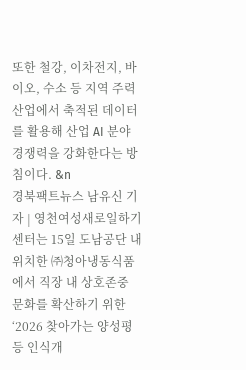또한 철강, 이차전지, 바이오, 수소 등 지역 주력산업에서 축적된 데이터를 활용해 산업 AI 분야 경쟁력을 강화한다는 방침이다. &n
경북팩트뉴스 남유신 기자 | 영천여성새로일하기센터는 15일 도남공단 내 위치한 ㈜청아냉동식품에서 직장 내 상호존중 문화를 확산하기 위한 ‘2026 찾아가는 양성평등 인식개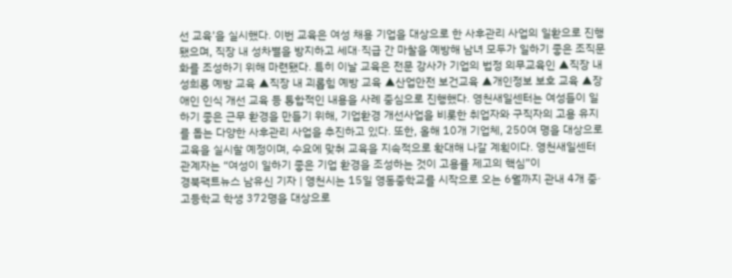선 교육’을 실시했다. 이번 교육은 여성 채용 기업을 대상으로 한 사후관리 사업의 일환으로 진행됐으며, 직장 내 성차별을 방지하고 세대·직급 간 마찰을 예방해 남녀 모두가 일하기 좋은 조직문화를 조성하기 위해 마련됐다. 특히 이날 교육은 전문 강사가 기업의 법정 의무교육인 ▲직장 내 성희롱 예방 교육 ▲직장 내 괴롭힘 예방 교육 ▲산업안전 보건교육 ▲개인정보 보호 교육 ▲장애인 인식 개선 교육 등 통합적인 내용을 사례 중심으로 진행했다. 영천새일센터는 여성들이 일하기 좋은 근무 환경을 만들기 위해, 기업환경 개선사업을 비롯한 취업자와 구직자의 고용 유지를 돕는 다양한 사후관리 사업을 추진하고 있다. 또한, 올해 10개 기업체, 250여 명을 대상으로 교육을 실시할 예정이며, 수요에 맞춰 교육을 지속적으로 확대해 나갈 계획이다. 영천새일센터 관계자는 “여성이 일하기 좋은 기업 환경을 조성하는 것이 고용률 제고의 핵심”이
경북팩트뉴스 남유신 기자 | 영천시는 15일 영동중학교를 시작으로 오는 6월까지 관내 4개 중·고등학교 학생 372명을 대상으로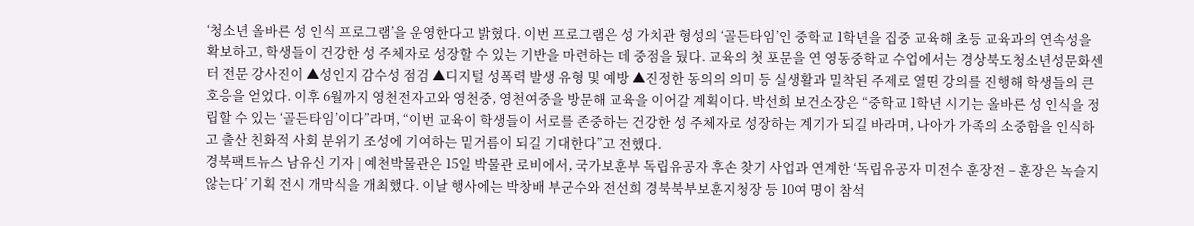‘청소년 올바른 성 인식 프로그램’을 운영한다고 밝혔다. 이번 프로그램은 성 가치관 형성의 ‘골든타임’인 중학교 1학년을 집중 교육해 초등 교육과의 연속성을 확보하고, 학생들이 건강한 성 주체자로 성장할 수 있는 기반을 마련하는 데 중점을 뒀다. 교육의 첫 포문을 연 영동중학교 수업에서는 경상북도청소년성문화센터 전문 강사진이 ▲성인지 감수성 점검 ▲디지털 성폭력 발생 유형 및 예방 ▲진정한 동의의 의미 등 실생활과 밀착된 주제로 열띤 강의를 진행해 학생들의 큰 호응을 얻었다. 이후 6월까지 영천전자고와 영천중, 영천여중을 방문해 교육을 이어갈 계획이다. 박선희 보건소장은 “중학교 1학년 시기는 올바른 성 인식을 정립할 수 있는 ‘골든타임’이다”라며, “이번 교육이 학생들이 서로를 존중하는 건강한 성 주체자로 성장하는 계기가 되길 바라며, 나아가 가족의 소중함을 인식하고 출산 친화적 사회 분위기 조성에 기여하는 밑거름이 되길 기대한다”고 전했다.
경북팩트뉴스 남유신 기자 | 예천박물관은 15일 박물관 로비에서, 국가보훈부 독립유공자 후손 찾기 사업과 연계한 ‘독립유공자 미전수 훈장전 – 훈장은 녹슬지 않는다’ 기획 전시 개막식을 개최했다. 이날 행사에는 박창배 부군수와 전선희 경북북부보훈지청장 등 10여 명이 참석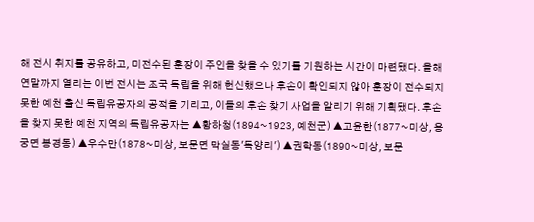해 전시 취지를 공유하고, 미전수된 훈장이 주인을 찾을 수 있기를 기원하는 시간이 마련됐다. 올해 연말까지 열리는 이번 전시는 조국 독립을 위해 헌신했으나 후손이 확인되지 않아 훈장이 전수되지 못한 예천 출신 독립유공자의 공적을 기리고, 이들의 후손 찾기 사업을 알리기 위해 기획됐다. 후손을 찾지 못한 예천 지역의 독립유공자는 ▲황하청(1894~1923, 예천군) ▲고윤한(1877~미상, 용궁면 봉경동) ▲우수만(1878~미상, 보문면 막실동'독양리') ▲권학동(1890~미상, 보문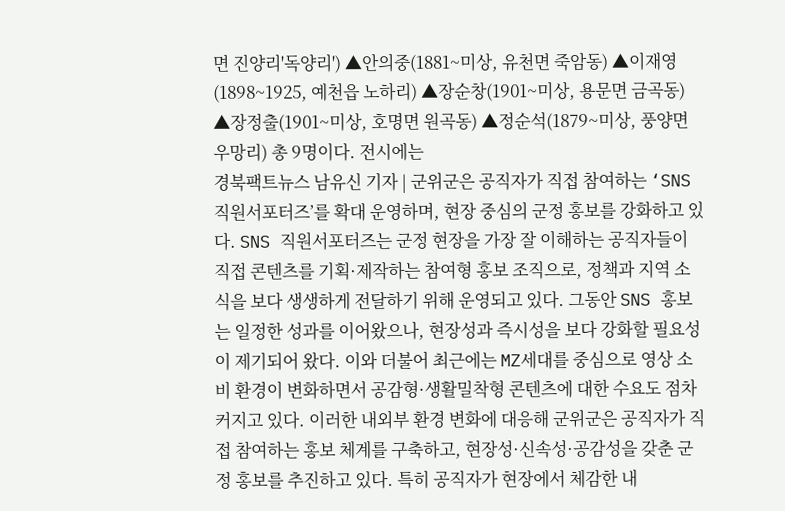면 진양리'독양리') ▲안의중(1881~미상, 유천면 죽암동) ▲이재영(1898~1925, 예천읍 노하리) ▲장순창(1901~미상, 용문면 금곡동) ▲장정출(1901~미상, 호명면 원곡동) ▲정순석(1879~미상, 풍양면 우망리) 총 9명이다. 전시에는
경북팩트뉴스 남유신 기자 | 군위군은 공직자가 직접 참여하는 ‘SNS 직원서포터즈’를 확대 운영하며, 현장 중심의 군정 홍보를 강화하고 있다. SNS 직원서포터즈는 군정 현장을 가장 잘 이해하는 공직자들이 직접 콘텐츠를 기획·제작하는 참여형 홍보 조직으로, 정책과 지역 소식을 보다 생생하게 전달하기 위해 운영되고 있다. 그동안 SNS 홍보는 일정한 성과를 이어왔으나, 현장성과 즉시성을 보다 강화할 필요성이 제기되어 왔다. 이와 더불어 최근에는 MZ세대를 중심으로 영상 소비 환경이 변화하면서 공감형·생활밀착형 콘텐츠에 대한 수요도 점차 커지고 있다. 이러한 내외부 환경 변화에 대응해 군위군은 공직자가 직접 참여하는 홍보 체계를 구축하고, 현장성·신속성·공감성을 갖춘 군정 홍보를 추진하고 있다. 특히 공직자가 현장에서 체감한 내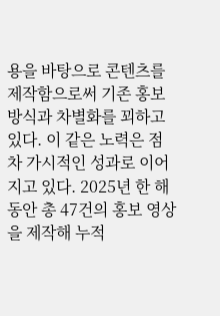용을 바탕으로 콘텐츠를 제작함으로써 기존 홍보 방식과 차별화를 꾀하고 있다. 이 같은 노력은 점차 가시적인 성과로 이어지고 있다. 2025년 한 해 동안 총 47건의 홍보 영상을 제작해 누적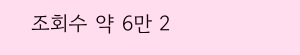조회수 약 6만 2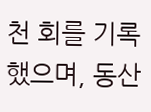천 회를 기록했으며, 동산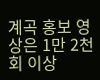계곡 홍보 영상은 1만 2천 회 이상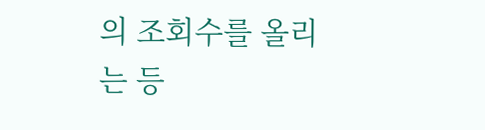의 조회수를 올리는 등